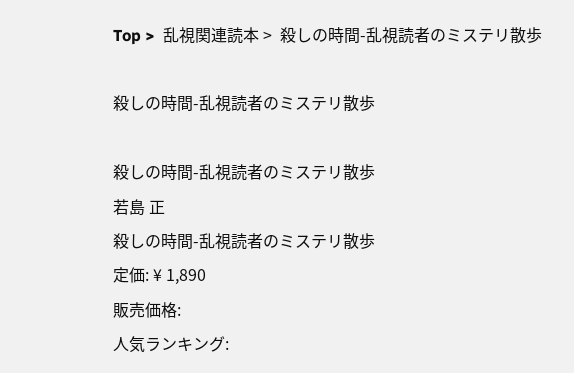Top >  乱視関連読本 >  殺しの時間-乱視読者のミステリ散歩

殺しの時間-乱視読者のミステリ散歩

殺しの時間-乱視読者のミステリ散歩
若島 正
殺しの時間-乱視読者のミステリ散歩
定価: ¥ 1,890
販売価格:
人気ランキング: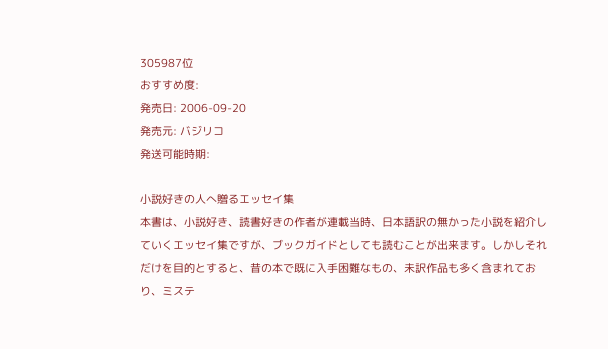305987位
おすすめ度:
発売日: 2006-09-20
発売元: バジリコ
発送可能時期:

小説好きの人へ贈るエッセイ集
本書は、小説好き、読書好きの作者が連載当時、日本語訳の無かった小説を紹介していくエッセイ集ですが、ブックガイドとしても読むことが出来ます。しかしそれだけを目的とすると、昔の本で既に入手困難なもの、未訳作品も多く含まれており、ミステ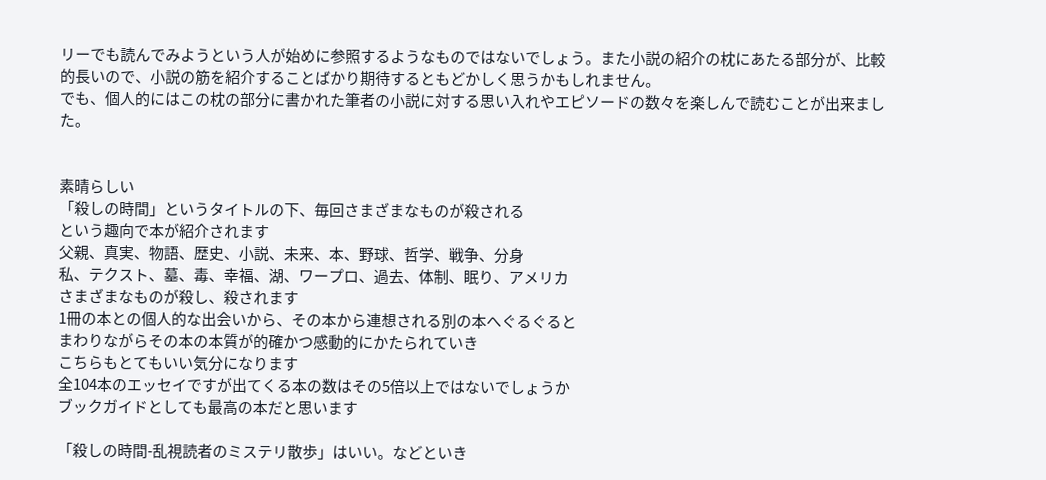リーでも読んでみようという人が始めに参照するようなものではないでしょう。また小説の紹介の枕にあたる部分が、比較的長いので、小説の筋を紹介することばかり期待するともどかしく思うかもしれません。
でも、個人的にはこの枕の部分に書かれた筆者の小説に対する思い入れやエピソードの数々を楽しんで読むことが出来ました。


素晴らしい
「殺しの時間」というタイトルの下、毎回さまざまなものが殺される
という趣向で本が紹介されます
父親、真実、物語、歴史、小説、未来、本、野球、哲学、戦争、分身
私、テクスト、墓、毒、幸福、湖、ワープロ、過去、体制、眠り、アメリカ
さまざまなものが殺し、殺されます
1冊の本との個人的な出会いから、その本から連想される別の本へぐるぐると
まわりながらその本の本質が的確かつ感動的にかたられていき
こちらもとてもいい気分になります
全104本のエッセイですが出てくる本の数はその5倍以上ではないでしょうか
ブックガイドとしても最高の本だと思います

「殺しの時間-乱視読者のミステリ散歩」はいい。などといき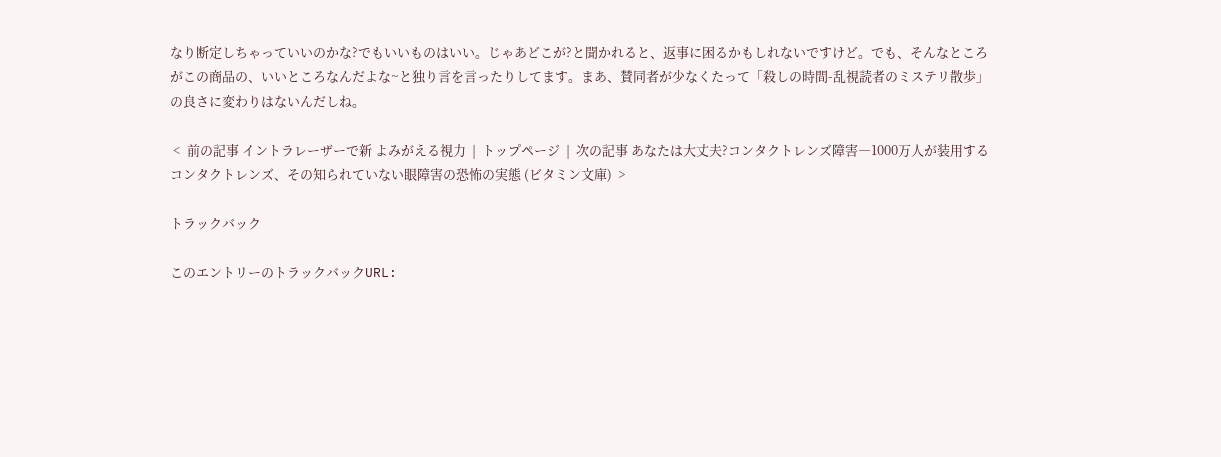なり断定しちゃっていいのかな?でもいいものはいい。じゃあどこが?と聞かれると、返事に困るかもしれないですけど。でも、そんなところがこの商品の、いいところなんだよな~と独り言を言ったりしてます。まあ、賛同者が少なくたって「殺しの時間-乱視読者のミステリ散歩」の良さに変わりはないんだしね。

 <  前の記事 イントラレーザーで新 よみがえる視力  |  トップページ  |  次の記事 あなたは大丈夫?コンタクトレンズ障害―1000万人が装用するコンタクトレンズ、その知られていない眼障害の恐怖の実態 (ビタミン文庫)  >

トラックバック

このエントリーのトラックバックURL: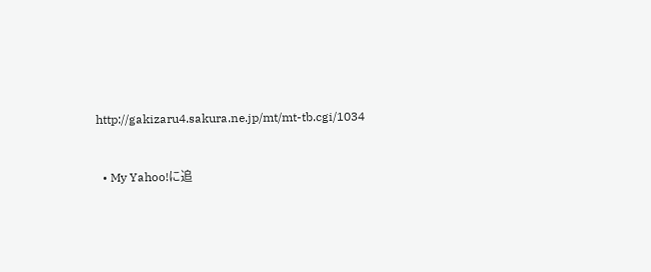http://gakizaru4.sakura.ne.jp/mt/mt-tb.cgi/1034


  • My Yahoo!に追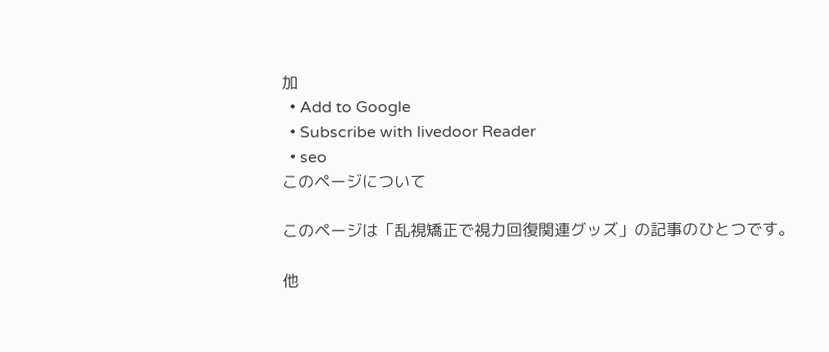加
  • Add to Google
  • Subscribe with livedoor Reader
  • seo
このページについて

このページは「乱視矯正で視力回復関連グッズ」の記事のひとつです。

他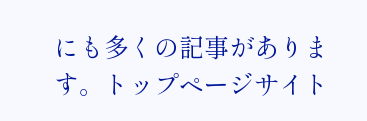にも多くの記事があります。トップページサイト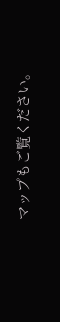マップもご覧ください。